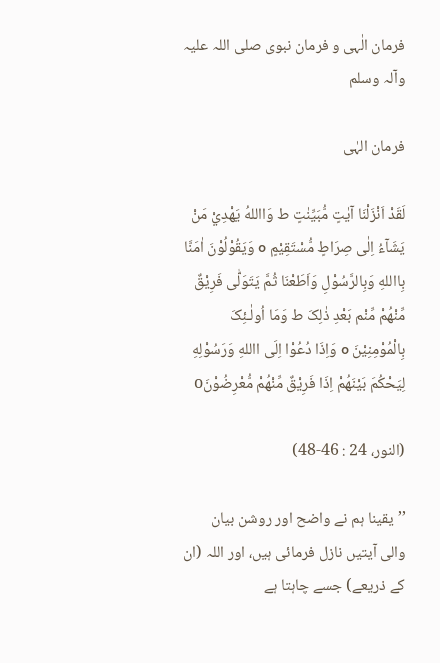فرمان الٰہی و فرمان نبوی صلی اللہ علیہ وآلہ وسلم

فرمان الہٰی

لَقَدْ اَنْزَلْنَا آيٰتٍ مُّبَيِّنٰتٍ ط وَااللهُ يَهْدِيْ مَنْ يَشَآءُ اِلٰی صِرَاطٍ مُّسْتَقِيْمٍ o وَيَقُوْلُوْنَ اٰمَنَّا بِااللهِ وَبِالرَّسُوْلِ وَاَطَعْنَا ثُمَّ يَتَوَلّٰی فَرِيْقٌ مِّنْهُمْ مِّنْم بَعْدِ ذٰلِکَ ط وَمَا اُولٰـئِکَ بِالْمُوْمِنِيْنَ o وَاِذَا دُعُوْا اِلَی االلهِ وَرَسُوْلِهِ لِيَحْکُمَ بَيْنَهُمْ اِذَا فَرِيْقٌ مِّنْهُمْ مُّعْرِضُوْنَo

(النور، 24 : 46-48)

’’یقینا ہم نے واضح اور روشن بیان والی آیتیں نازل فرمائی ہیں، اور اللہ (ان کے ذریعے) جسے چاہتا ہے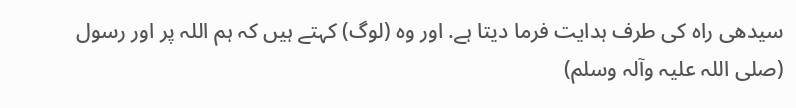سیدھی راہ کی طرف ہدایت فرما دیتا ہے. اور وہ (لوگ) کہتے ہیں کہ ہم اللہ پر اور رسول (صلی اللہ علیہ وآلہ وسلم)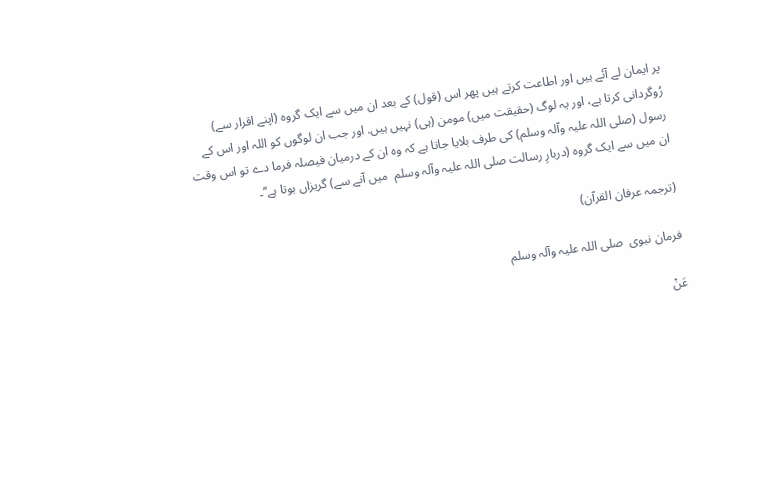پر ایمان لے آئے ہیں اور اطاعت کرتے ہیں پھر اس (قول) کے بعد ان میں سے ایک گروہ (اپنے اقرار سے) رُوگردانی کرتا ہے، اور یہ لوگ (حقیقت میں) مومن (ہی) نہیں ہیں. اور جب ان لوگوں کو اللہ اور اس کے رسول (صلی اللہ علیہ وآلہ وسلم) کی طرف بلایا جاتا ہے کہ وہ ان کے درمیان فیصلہ فرما دے تو اس وقت ان میں سے ایک گروہ (دربارِ رسالت صلی اللہ علیہ وآلہ وسلم  میں آنے سے) گریزاں ہوتا ہے‘‘۔

(ترجمہ عرفان القرآن)

فرمان نبوی  صلی اللہ علیہ وآلہ وسلم

عَنْ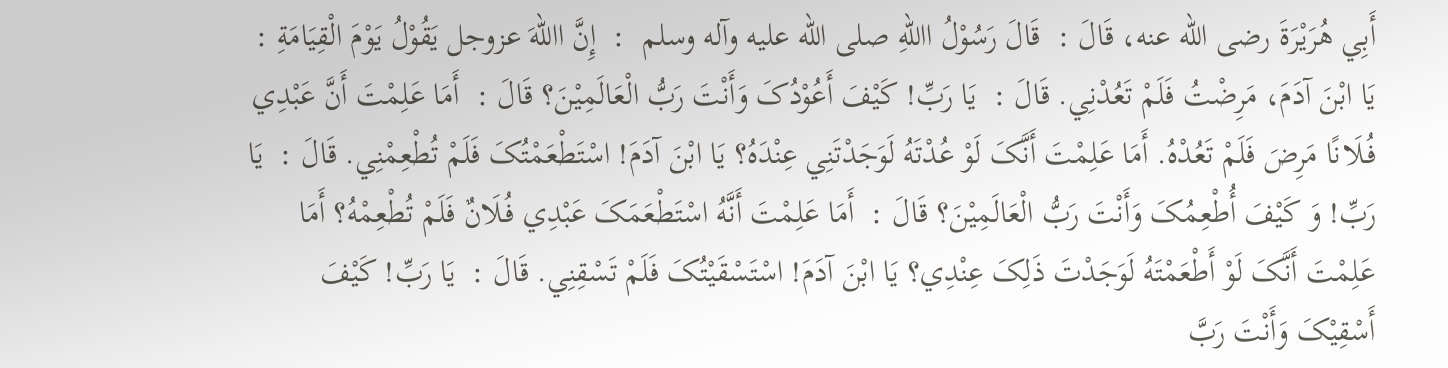أَبِي هُرَيْرَةَ رضی الله عنه، قَالَ :  قَالَ رَسُوْلُ االلهِ صلی الله عليه وآله وسلم  :  إِنَّ االلهَ عزوجل يَقُوْلُ يَوْمَ الْقِيَامَةِ :  يَا ابْنَ آدَمَ، مَرِضْتُ فَلَمْ تَعُدْنِي. قَالَ :  يَا رَبِّ! کَيْفَ أَعُوْدُکَ وَأَنْتَ رَبُّ الْعَالَمِيْنَ؟ قَالَ :  أَمَا عَلِمْتَ أَنَّ عَبْدِي فُـلَانًا مَرِضَ فَلَمْ تَعُدْهُ. أَمَا عَلِمْتَ أَنَّکَ لَوْ عُدْتَهُ لَوَجَدْتَنِي عِنْدَهُ؟ يَا ابْنَ آدَمَ! اسْتَطْعَمْتُکَ فَلَمْ تُطْعِمْنِي. قَالَ :  يَا رَبِّ! وَ کَيْفَ أُطْعِمُکَ وَأَنْتَ رَبُّ الْعَالَمِيْنَ؟ قَالَ :  أَمَا عَلِمْتَ أَنَّهُ اسْتَطْعَمَکَ عَبْدِي فُـلَانٌ فَلَمْ تُطْعِمْهُ؟ أَمَا عَلِمْتَ أَنَّکَ لَوْ أَطْعَمْتَهُ لَوَجَدْتَ ذَلِکَ عِنْدِي؟ يَا ابْنَ آدَمَ! اسْتَسْقَيْتُکَ فَلَمْ تَسْقِنِي. قَالَ :  يَا رَبِّ! کَيْفَ أَسْقِيْکَ وَأَنْتَ رَبَّ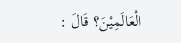الْعَالَمِيْنَ؟ قَالَ :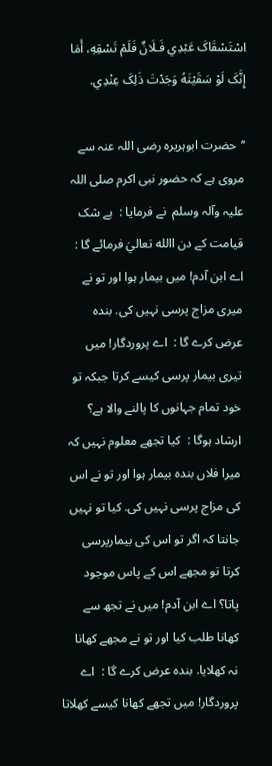اسْتَسْقَاکَ عَبْدِي فَـلَانٌ فَلَمْ تَسْقِهِ، أَمَا إِنَّکَ لَوْ سَقَيْتَهُ وَجَدْتَ ذَلِکَ عِنْدِي.

’’حضرت ابوہریرہ رضی اللہ عنہ سے مروی ہے کہ حضور نبی اکرم صلی اللہ علیہ وآلہ وسلم  نے فرمایا :  بے شک قیامت کے دن االله تعاليٰ فرمائے گا :  اے ابن آدم! میں بیمار ہوا اور تو نے میری مزاج پرسی نہیں کی. بندہ عرض کرے گا :  اے پروردگار! میں تیری بیمار پرسی کیسے کرتا جبکہ تو خود تمام جہانوں کا پالنے والا ہے؟ ارشاد ہوگا :  کیا تجھے معلوم نہیں کہ میرا فلاں بندہ بیمار ہوا اور تو نے اس کی مزاج پرسی نہیں کی. کیا تو نہیں جانتا کہ اگر تو اس کی بیمارپرسی کرتا تو مجھے اس کے پاس موجود پاتا؟ اے ابن آدم! میں نے تجھ سے کھانا طلب کیا اور تو نے مجھے کھانا نہ کھلایا. بندہ عرض کرے گا :  اے پروردگار! میں تجھے کھانا کیسے کھلاتا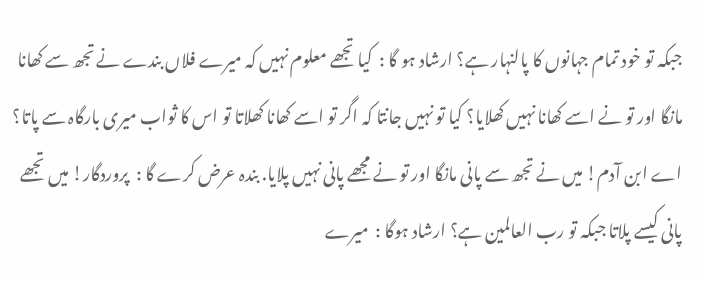جبکہ تو خود تمام جہانوں کا پالنہار ہے؟ ارشاد ہو گا :  کیا تجھے معلوم نہیں کہ میرے فلاں بندے نے تجھ سے کھانا مانگا اور تو نے اسے کھانا نہیں کھلایا؟ کیا تو نہیں جانتا کہ اگر تو اسے کھانا کھلاتا تو اس کا ثواب میری بارگاہ سے پاتا؟ اے ابن آدم! میں نے تجھ سے پانی مانگا اور تو نے مجھے پانی نہیں پلایا. بندہ عرض کرے گا :  پروردگار! میں تجھے پانی کیسے پلاتا جبکہ تو رب العالمین ہے؟ ارشاد ہوگا :  میرے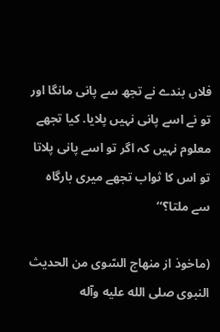فلاں بندے نے تجھ سے پانی مانگا اور تو نے اسے پانی نہیں پلایا. کیا تجھے معلوم نہیں کہ اگر تو اسے پانی پلاتا تو اس کا ثواب تجھے میری بارگاہ سے ملتا؟‘‘

(ماخوذ از منهاج السّوی من الحديث النبوی صلی الله عليه وآله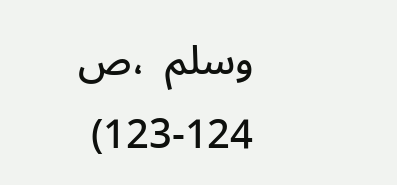وسلم  ،ص 124-123)